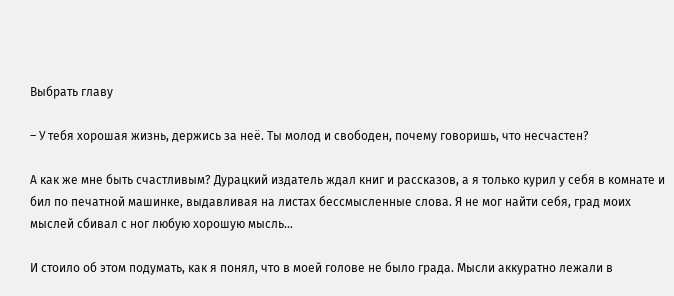Выбрать главу

– У тебя хорошая жизнь, держись за неё. Ты молод и свободен, почему говоришь, что несчастен?

А как же мне быть счастливым? Дурацкий издатель ждал книг и рассказов, а я только курил у себя в комнате и бил по печатной машинке, выдавливая на листах бессмысленные слова. Я не мог найти себя, град моих мыслей сбивал с ног любую хорошую мысль…

И стоило об этом подумать, как я понял, что в моей голове не было града. Мысли аккуратно лежали в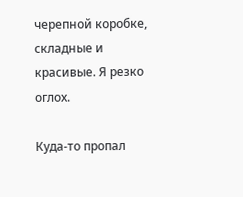черепной коробке, складные и красивые. Я резко оглох.

Куда-то пропал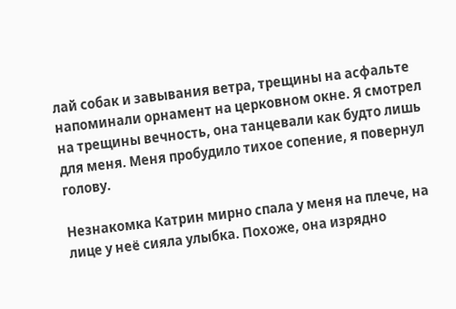лай собак и завывания ветра, трещины на асфальте напоминали орнамент на церковном окне. Я смотрел на трещины вечность, она танцевали как будто лишь для меня. Меня пробудило тихое сопение, я повернул голову.

Незнакомка Катрин мирно спала у меня на плече, на лице у неё сияла улыбка. Похоже, она изрядно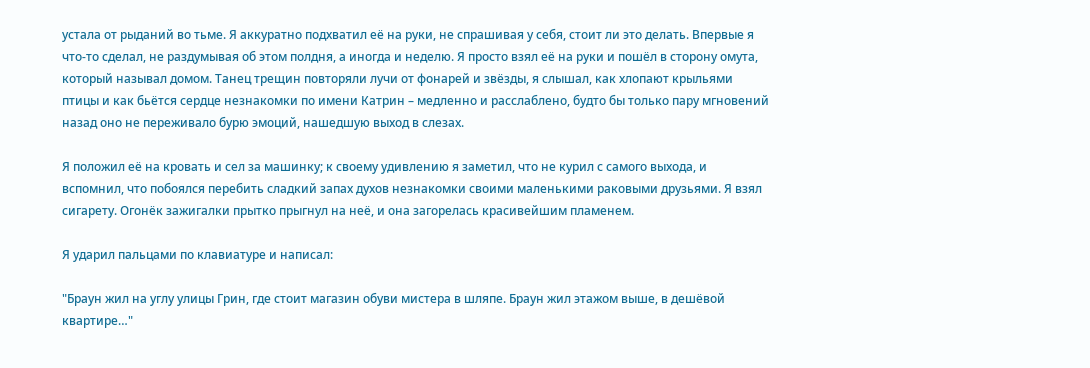устала от рыданий во тьме. Я аккуратно подхватил её на руки, не спрашивая у себя, стоит ли это делать. Впервые я что-то сделал, не раздумывая об этом полдня, а иногда и неделю. Я просто взял её на руки и пошёл в сторону омута, который называл домом. Танец трещин повторяли лучи от фонарей и звёзды, я слышал, как хлопают крыльями птицы и как бьётся сердце незнакомки по имени Катрин – медленно и расслаблено, будто бы только пару мгновений назад оно не переживало бурю эмоций, нашедшую выход в слезах.

Я положил её на кровать и сел за машинку; к своему удивлению я заметил, что не курил с самого выхода, и вспомнил, что побоялся перебить сладкий запах духов незнакомки своими маленькими раковыми друзьями. Я взял сигарету. Огонёк зажигалки прытко прыгнул на неё, и она загорелась красивейшим пламенем.

Я ударил пальцами по клавиатуре и написал:

"Браун жил на углу улицы Грин, где стоит магазин обуви мистера в шляпе. Браун жил этажом выше, в дешёвой квартире…"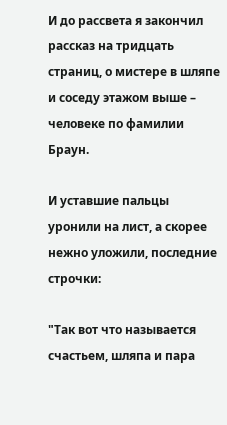И до рассвета я закончил рассказ на тридцать страниц, о мистере в шляпе и соседу этажом выше – человеке по фамилии Браун.

И уставшие пальцы уронили на лист, а скорее нежно уложили, последние строчки:

"Так вот что называется счастьем, шляпа и пара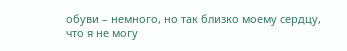обуви – немного, но так близко моему сердцу, что я не могу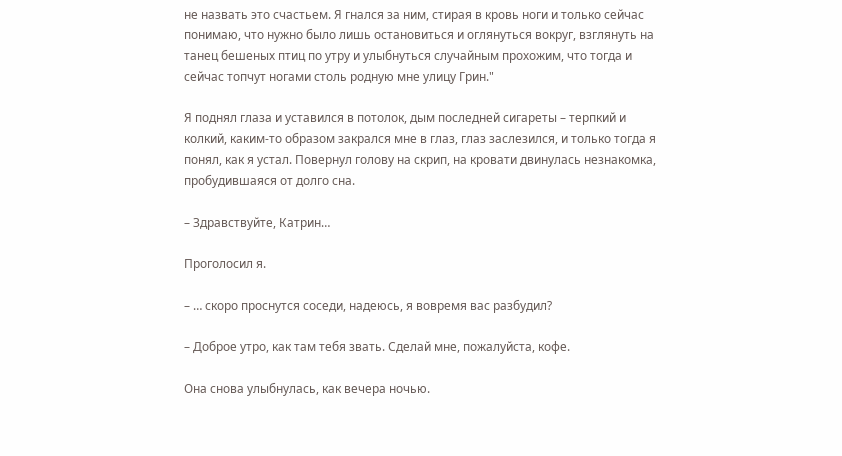не назвать это счастьем. Я гнался за ним, стирая в кровь ноги и только сейчас понимаю, что нужно было лишь остановиться и оглянуться вокруг, взглянуть на танец бешеных птиц по утру и улыбнуться случайным прохожим, что тогда и сейчас топчут ногами столь родную мне улицу Грин."

Я поднял глаза и уставился в потолок, дым последней сигареты – терпкий и колкий, каким-то образом закрался мне в глаз, глаз заслезился, и только тогда я понял, как я устал. Повернул голову на скрип, на кровати двинулась незнакомка, пробудившаяся от долго сна.

– Здравствуйте, Катрин…

Проголосил я.

– … скоро проснутся соседи, надеюсь, я вовремя вас разбудил?

– Доброе утро, как там тебя звать. Сделай мне, пожалуйста, кофе.

Она снова улыбнулась, как вечера ночью.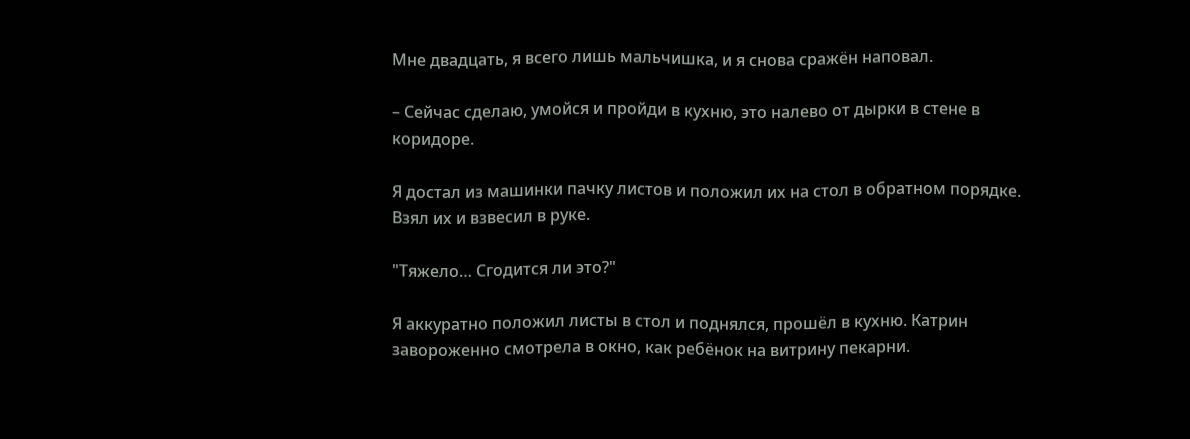Мне двадцать, я всего лишь мальчишка, и я снова сражён наповал.

– Сейчас сделаю, умойся и пройди в кухню, это налево от дырки в стене в коридоре.

Я достал из машинки пачку листов и положил их на стол в обратном порядке. Взял их и взвесил в руке.

"Тяжело… Сгодится ли это?"

Я аккуратно положил листы в стол и поднялся, прошёл в кухню. Катрин завороженно смотрела в окно, как ребёнок на витрину пекарни.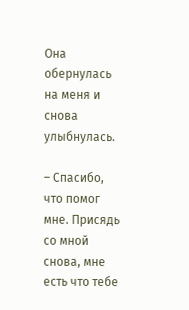Она обернулась на меня и снова улыбнулась.

– Спасибо, что помог мне. Присядь со мной снова, мне есть что тебе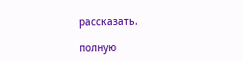рассказать.

полную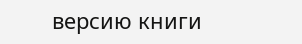версию книги